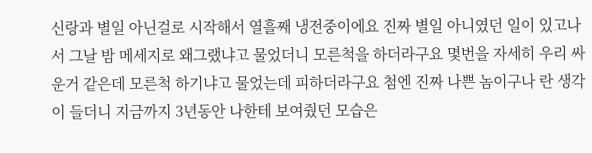신랑과 별일 아닌걸로 시작해서 열흘째 냉전중이에요 진짜 별일 아니였던 일이 있고나서 그날 밤 메세지로 왜그랬냐고 물었더니 모른척을 하더라구요 몇번을 자세히 우리 싸운거 같은데 모른척 하기냐고 물었는데 피하더라구요 첨엔 진짜 나쁜 놈이구나 란 생각이 들더니 지금까지 3년동안 나한테 보여줬던 모습은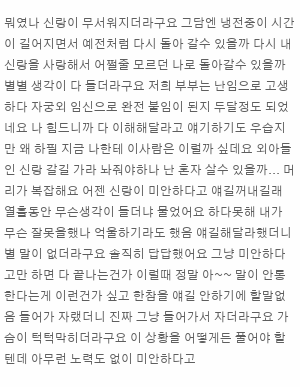뭐였나 신랑이 무서워지더라구요 그담엔 냉전중이 시간이 길어지면서 예전처럼 다시 돌아 갈수 있을까 다시 내 신랑을 사랑해서 어쩔줄 모르던 나로 돌아갈수 있을까 별별 생각이 다 들더라구요 저희 부부는 난임으로 고생하다 자궁외 임신으로 완전 불임이 된지 두달정도 되었네요 나 힘드니까 다 이해해달라고 얘기하기도 우습지만 왜 하필 지금 나한테 이사람은 이럴까 싶데요 외아들인 신랑 갈길 가라 놔줘야하나 난 혼자 살수 있을까... 머리가 복잡해요 어젠 신랑이 미안하다고 얘길꺼내길래 열흘동안 무슨생각이 들더냐 물었어요 하다못해 내가 무슨 잘못을했나 억울하기라도 했음 얘길해달라했더니 별 말이 없더라구요 솔직히 답답했어요 그냥 미안하다고만 하면 다 끝나는건가 이럴때 정말 아~~ 말이 안통한다는게 이런건가 싶고 한참을 얘길 안하기에 할말없음 들어가 자랬더니 진짜 그냥 들어가서 자더라구요 가슴이 턱턱막히더라구요 이 상황을 어떻게든 풀어야 할텐데 아무런 노력도 없이 미안하다고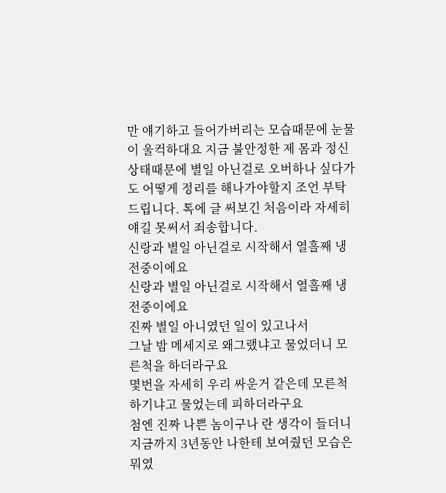만 얘기하고 들어가버리는 모습때문에 눈물이 울컥하대요 지금 불안정한 제 몸과 정신상태때문에 별일 아닌걸로 오버하나 싶다가도 어떻게 정리를 해나가야할지 조언 부탁드립니다. 톡에 글 써보긴 처음이라 자세히 얘길 못써서 죄송합니다.
신랑과 별일 아닌걸로 시작해서 열흘째 냉전중이에요
신랑과 별일 아닌걸로 시작해서 열흘째 냉전중이에요
진짜 별일 아니였던 일이 있고나서
그날 밤 메세지로 왜그랬냐고 물었더니 모른척을 하더라구요
몇번을 자세히 우리 싸운거 같은데 모른척 하기냐고 물었는데 피하더라구요
첨엔 진짜 나쁜 놈이구나 란 생각이 들더니
지금까지 3년동안 나한테 보여줬던 모습은 뭐였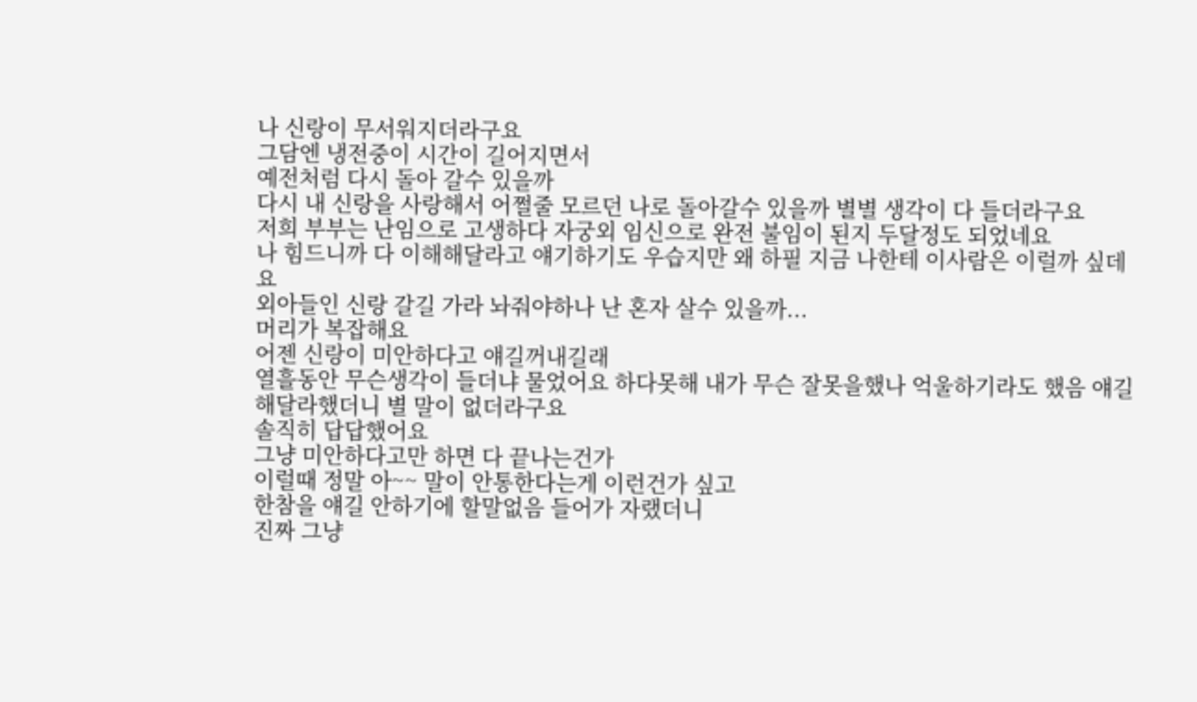나 신랑이 무서워지더라구요
그담엔 냉전중이 시간이 길어지면서
예전처럼 다시 돌아 갈수 있을까
다시 내 신랑을 사랑해서 어쩔줄 모르던 나로 돌아갈수 있을까 별별 생각이 다 들더라구요
저희 부부는 난임으로 고생하다 자궁외 임신으로 완전 불임이 된지 두달정도 되었네요
나 힘드니까 다 이해해달라고 얘기하기도 우습지만 왜 하필 지금 나한테 이사람은 이럴까 싶데요
외아들인 신랑 갈길 가라 놔줘야하나 난 혼자 살수 있을까...
머리가 복잡해요
어젠 신랑이 미안하다고 얘길꺼내길래
열흘동안 무슨생각이 들더냐 물었어요 하다못해 내가 무슨 잘못을했나 억울하기라도 했음 얘길해달라했더니 별 말이 없더라구요
솔직히 답답했어요
그냥 미안하다고만 하면 다 끝나는건가
이럴때 정말 아~~ 말이 안통한다는게 이런건가 싶고
한참을 얘길 안하기에 할말없음 들어가 자랬더니
진짜 그냥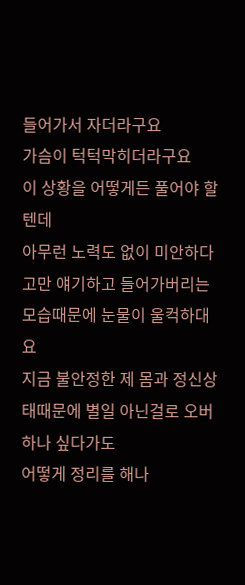들어가서 자더라구요
가슴이 턱턱막히더라구요
이 상황을 어떻게든 풀어야 할텐데
아무런 노력도 없이 미안하다고만 얘기하고 들어가버리는 모습때문에 눈물이 울컥하대요
지금 불안정한 제 몸과 정신상태때문에 별일 아닌걸로 오버하나 싶다가도
어떻게 정리를 해나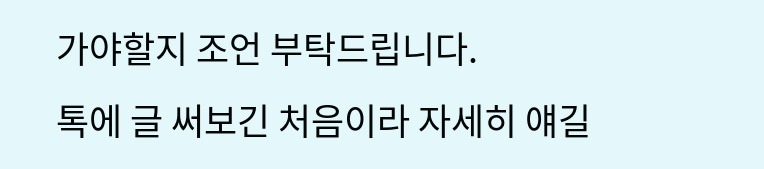가야할지 조언 부탁드립니다.
톡에 글 써보긴 처음이라 자세히 얘길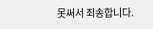못써서 죄송합니다.